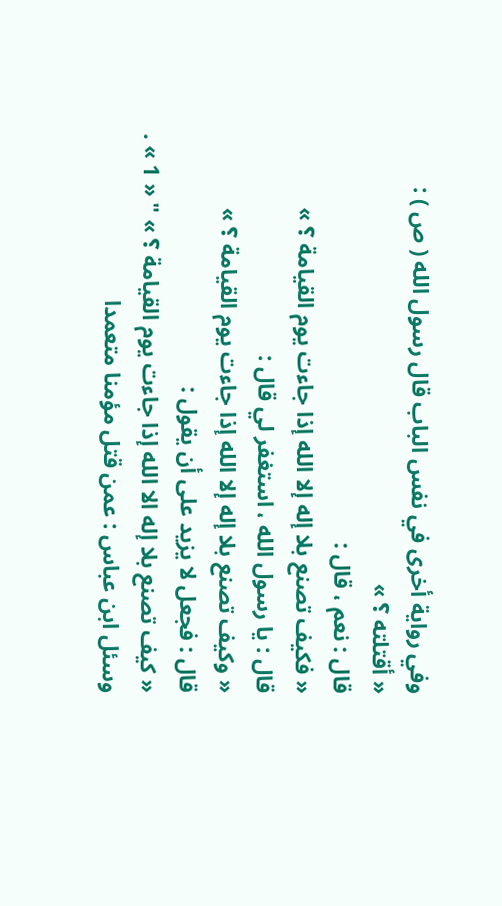وفي رواية أخرى في نفس الباب قال رسول الله ( ص ) :
« أقتلته ؟ »
قال : نعم ، قال :
« فكيف تصنع بلا إله إلا الله إذا جاءت يوم القيامة ؟ »
قال : يا رسول الله ، استغفر لي قال :
« وكيف تصنع بلا إله إلا الله إذا جاءت يوم القيامة ؟ »
قال : فجعل لا يزيد على أن يقول :
« كيف تصنع بلا إله الا الله إذا جاءت يوم القيامة ؟ » " « 1 » .
وسئل ابن عباس : عمن قتل مؤمنا متعمدا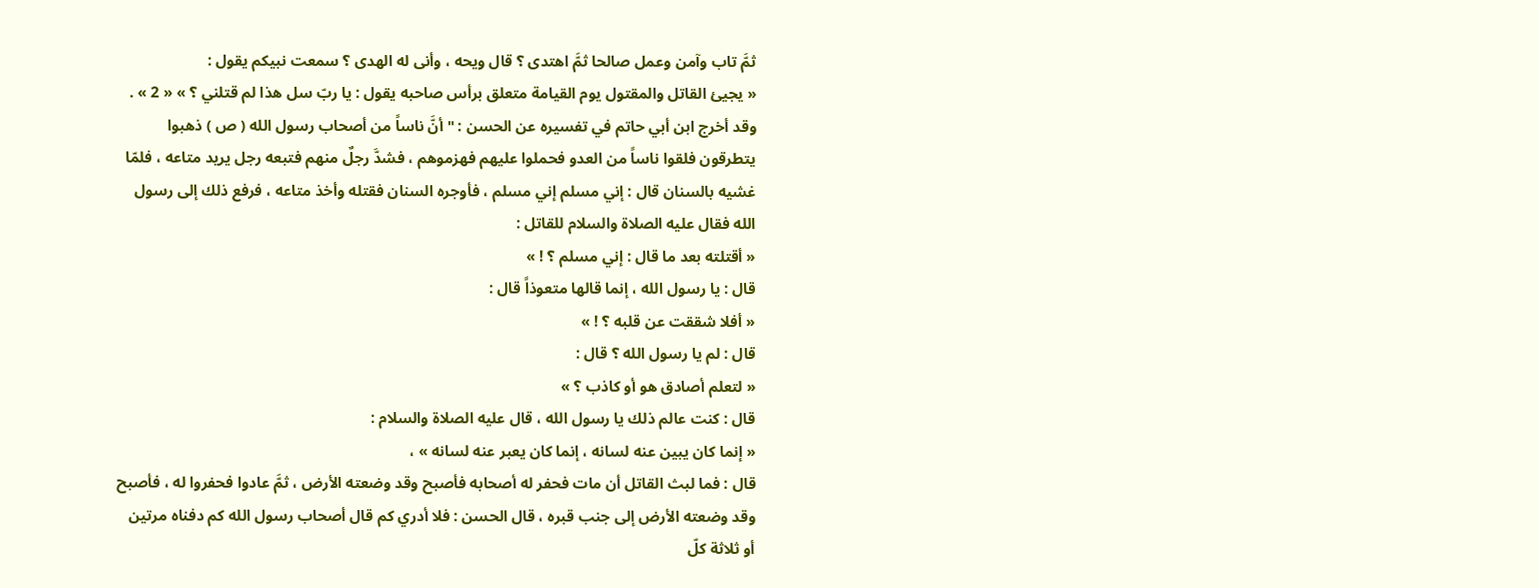ثمَّ تاب وآمن وعمل صالحا ثمَّ اهتدى ؟ قال ويحه ، وأنى له الهدى ؟ سمعت نبيكم يقول :
« يجيئ القاتل والمقتول يوم القيامة متعلق برأس صاحبه يقول : يا ربّ سل هذا لم قتلني ؟ » « 2 » .
وقد أخرج ابن أبي حاتم في تفسيره عن الحسن : " أنَّ ناساً من أصحاب رسول الله ( ص ) ذهبوا يتطرقون فلقوا ناساً من العدو فحملوا عليهم فهزموهم ، فشدَّ رجلٌ منهم فتبعه رجل يريد متاعه ، فلمّا غشيه بالسنان قال : إني مسلم إني مسلم ، فأوجره السنان فقتله وأخذ متاعه ، فرفع ذلك إلى رسول الله فقال عليه الصلاة والسلام للقاتل :
« أقتلته بعد ما قال : إني مسلم ؟ ! »
قال : يا رسول الله ، إنما قالها متعوذاً قال :
« أفلا شققت عن قلبه ؟ ! »
قال : لم يا رسول الله ؟ قال :
« لتعلم أصادق هو أو كاذب ؟ »
قال : كنت عالم ذلك يا رسول الله ، قال عليه الصلاة والسلام :
« إنما كان يبين عنه لسانه ، إنما كان يعبر عنه لسانه » ،
قال : فما لبث القاتل أن مات فحفر له أصحابه فأصبح وقد وضعته الأرض ، ثمَّ عادوا فحفروا له ، فأصبح وقد وضعته الأرض إلى جنب قبره ، قال الحسن : فلا أدري كم قال أصحاب رسول الله كم دفناه مرتين أو ثلاثة كلّ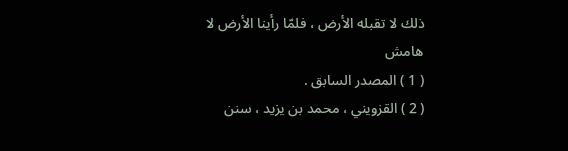ذلك لا تقبله الأرض ، فلمّا رأينا الأرض لا
هامش
( 1 ) المصدر السابق .
( 2 ) القزويني ، محمد بن يزيد ، سنن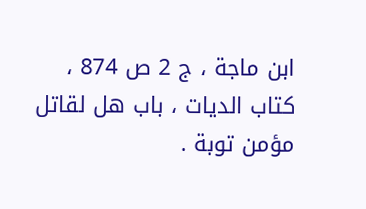ابن ماجة ، ج 2 ص 874 ، كتاب الديات ، باب هل لقاتل مؤمن توبة .